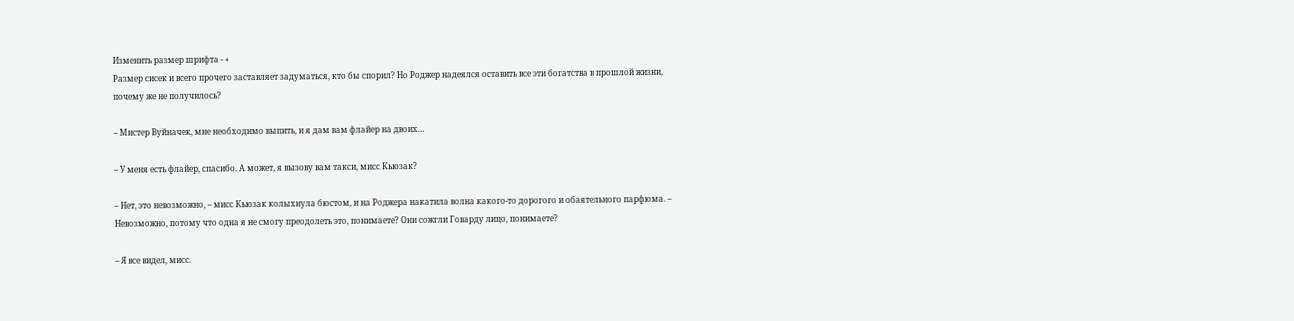Изменить размер шрифта - +
Размер сисек и всего прочего заставляет задуматься, кто бы спорил? Но Роджер надеялся оставить все эти богатства в прошлой жизни, почему же не получилось?

– Мистер Вуйначек, мне необходимо выпить, и я дам вам флайер на двоих…

– У меня есть флайер, спасибо. А может, я вызову вам такси, мисс Кьюзак?

– Нет, это невозможно, – мисс Кьюзак колыхнула бюстом, и на Роджера накатила волна какого-то дорогого и обаятельного парфюма. – Невозможно, потому что одна я не смогу преодолеть это, понимаете? Они сожгли Говарду лицо, понимаете?

– Я все видел, мисс.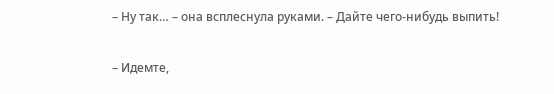– Ну так… – она всплеснула руками. – Дайте чего-нибудь выпить!

– Идемте,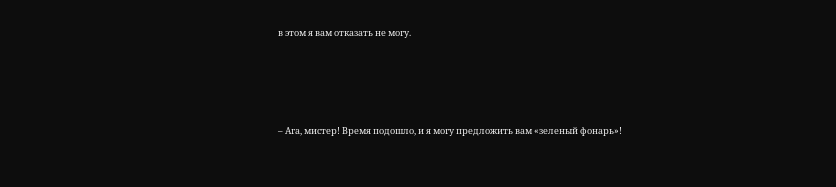в этом я вам отказать не могу.





– Ага, мистер! Время подошло, и я могу предложить вам «зеленый фонарь»!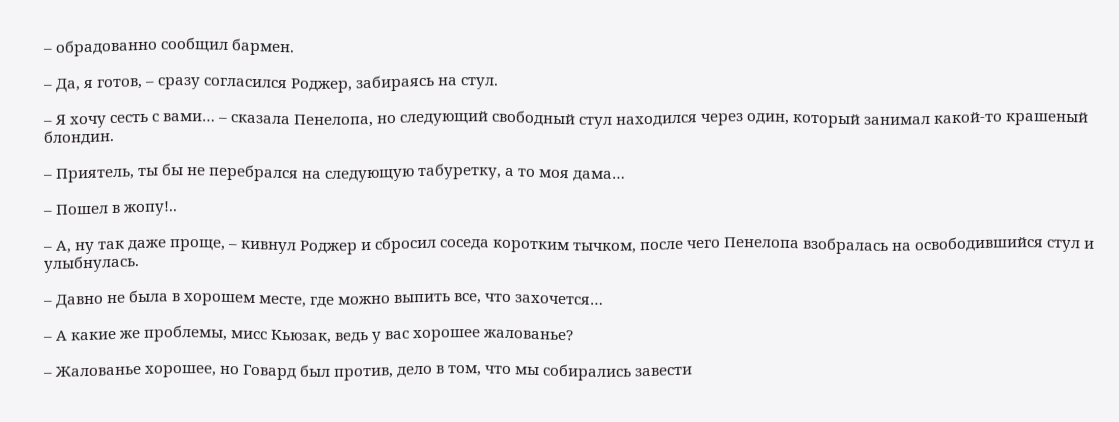– обрадованно сообщил бармен.

– Да, я готов, – сразу согласился Роджер, забираясь на стул.

– Я хочу сесть с вами… – сказала Пенелопа, но следующий свободный стул находился через один, который занимал какой-то крашеный блондин.

– Приятель, ты бы не перебрался на следующую табуретку, а то моя дама…

– Пошел в жопу!..

– А, ну так даже проще, – кивнул Роджер и сбросил соседа коротким тычком, после чего Пенелопа взобралась на освободившийся стул и улыбнулась.

– Давно не была в хорошем месте, где можно выпить все, что захочется…

– А какие же проблемы, мисс Кьюзак, ведь у вас хорошее жалованье?

– Жалованье хорошее, но Говард был против, дело в том, что мы собирались завести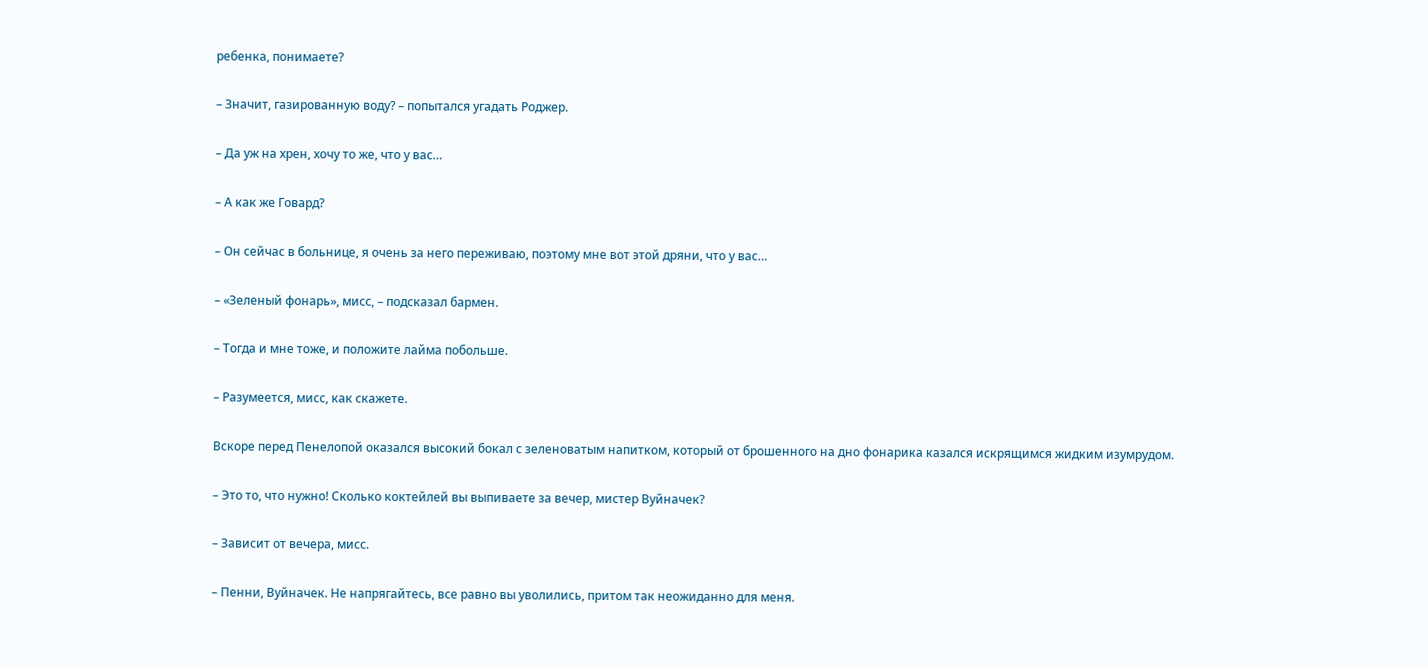ребенка, понимаете?

– Значит, газированную воду? – попытался угадать Роджер.

– Да уж на хрен, хочу то же, что у вас…

– А как же Говард?

– Он сейчас в больнице, я очень за него переживаю, поэтому мне вот этой дряни, что у вас…

– «Зеленый фонарь», мисс, – подсказал бармен.

– Тогда и мне тоже, и положите лайма побольше.

– Разумеется, мисс, как скажете.

Вскоре перед Пенелопой оказался высокий бокал с зеленоватым напитком, который от брошенного на дно фонарика казался искрящимся жидким изумрудом.

– Это то, что нужно! Сколько коктейлей вы выпиваете за вечер, мистер Вуйначек?

– Зависит от вечера, мисс.

– Пенни, Вуйначек. Не напрягайтесь, все равно вы уволились, притом так неожиданно для меня.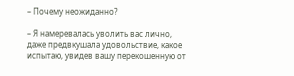– Почему неожиданно?

– Я намеревалась уволить вас лично, даже предвкушала удовольствие, какое испытаю, увидев вашу перекошенную от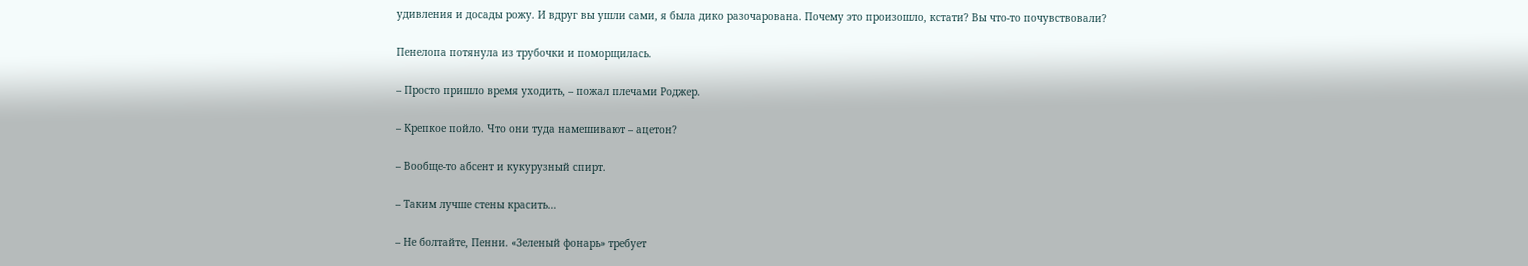удивления и досады рожу. И вдруг вы ушли сами, я была дико разочарована. Почему это произошло, кстати? Вы что-то почувствовали?

Пенелопа потянула из трубочки и поморщилась.

– Просто пришло время уходить, – пожал плечами Роджер.

– Крепкое пойло. Что они туда намешивают – ацетон?

– Вообще-то абсент и кукурузный спирт.

– Таким лучше стены красить…

– Не болтайте, Пенни. «Зеленый фонарь» требует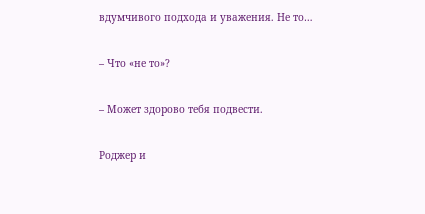вдумчивого подхода и уважения. Не то…

– Что «не то»?

– Может здорово тебя подвести.

Роджер и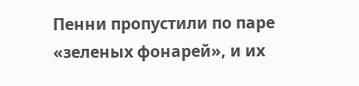Пенни пропустили по паре «зеленых фонарей», и их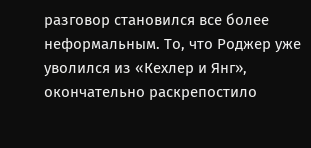разговор становился все более неформальным. То, что Роджер уже уволился из «Кехлер и Янг», окончательно раскрепостило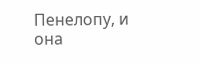Пенелопу, и она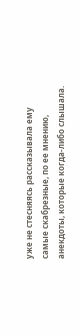уже не стесняясь рассказывала ему самые скабрезные, по ее мнению, анекдоты, которые когда-либо слышала.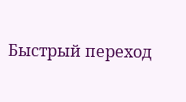Быстрый переход